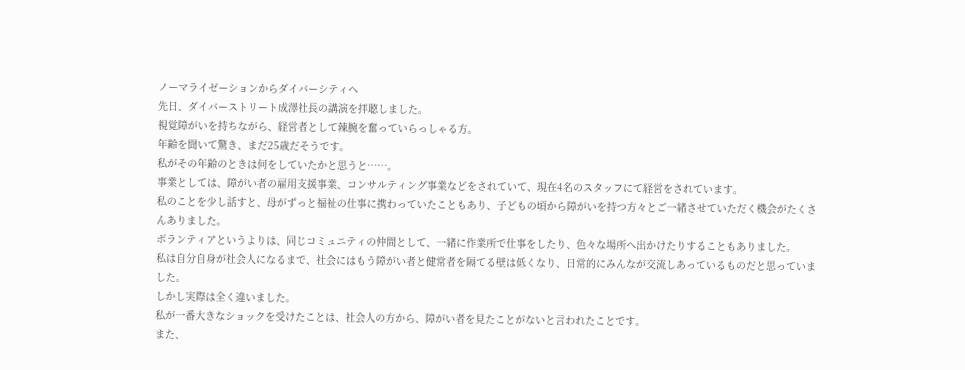ノーマライゼーションからダイバーシティへ
先日、ダイバーストリート成澤社長の講演を拝聴しました。
視覚障がいを持ちながら、経営者として辣腕を奮っていらっしゃる方。
年齢を聞いて驚き、まだ25歳だそうです。
私がその年齢のときは何をしていたかと思うと……。
事業としては、障がい者の雇用支援事業、コンサルティング事業などをされていて、現在4名のスタッフにて経営をされています。
私のことを少し話すと、母がずっと福祉の仕事に携わっていたこともあり、子どもの頃から障がいを持つ方々とご一緒させていただく機会がたくさんありました。
ボランティアというよりは、同じコミュニティの仲間として、一緒に作業所で仕事をしたり、色々な場所へ出かけたりすることもありました。
私は自分自身が社会人になるまで、社会にはもう障がい者と健常者を隔てる壁は低くなり、日常的にみんなが交流しあっているものだと思っていました。
しかし実際は全く違いました。
私が一番大きなショックを受けたことは、社会人の方から、障がい者を見たことがないと言われたことです。
また、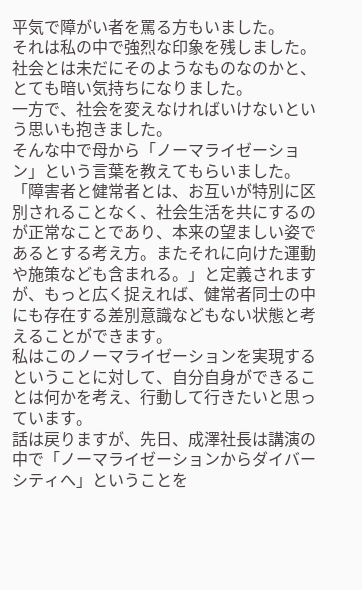平気で障がい者を罵る方もいました。
それは私の中で強烈な印象を残しました。
社会とは未だにそのようなものなのかと、とても暗い気持ちになりました。
一方で、社会を変えなければいけないという思いも抱きました。
そんな中で母から「ノーマライゼーション」という言葉を教えてもらいました。
「障害者と健常者とは、お互いが特別に区別されることなく、社会生活を共にするのが正常なことであり、本来の望ましい姿であるとする考え方。またそれに向けた運動や施策なども含まれる。」と定義されますが、もっと広く捉えれば、健常者同士の中にも存在する差別意識などもない状態と考えることができます。
私はこのノーマライゼーションを実現するということに対して、自分自身ができることは何かを考え、行動して行きたいと思っています。
話は戻りますが、先日、成澤社長は講演の中で「ノーマライゼーションからダイバーシティへ」ということを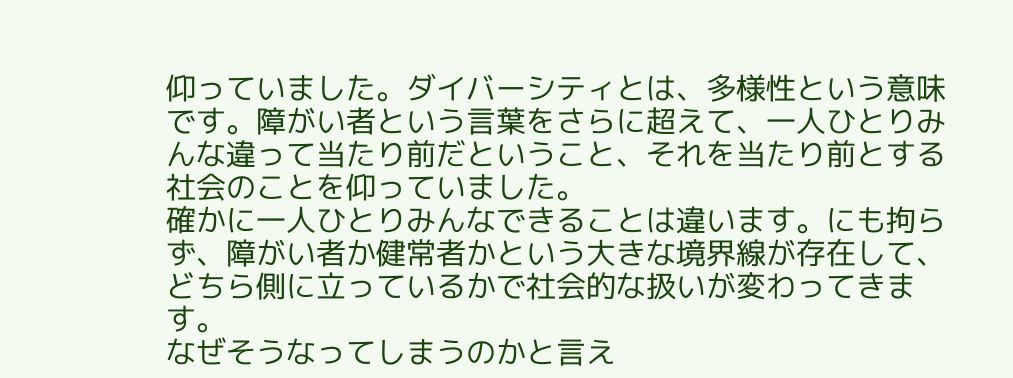仰っていました。ダイバーシティとは、多様性という意味です。障がい者という言葉をさらに超えて、一人ひとりみんな違って当たり前だということ、それを当たり前とする社会のことを仰っていました。
確かに一人ひとりみんなできることは違います。にも拘らず、障がい者か健常者かという大きな境界線が存在して、どちら側に立っているかで社会的な扱いが変わってきます。
なぜそうなってしまうのかと言え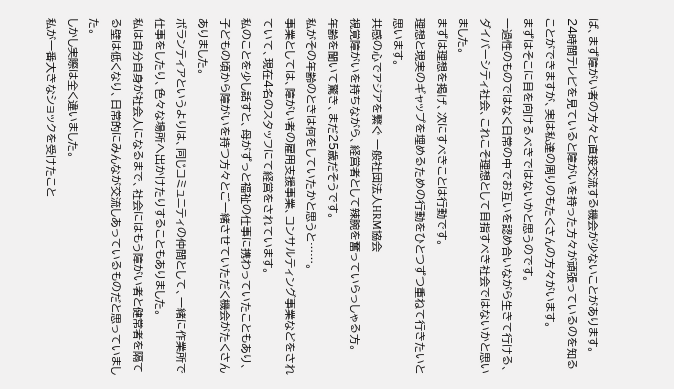ば、まず障がい者の方々と直接交流する機会が少ないことがあります。
24時間テレビを見ていると障がいを持った方々が頑張っているのを知ることができますが、実は私達の周りのもたくさんの方々がいます。
まずはそこに目を向けるべきではないかと思うのです。
一過性のものではなく日常の中でお互いを認め合いながら生きて行ける、ダイバーシティ社会、これこそ理想として目指すべき社会ではないかと思いました。
まずは理想を掲げ、次にすべきことは行動です。
理想と現実のギャップを埋めるための行動をひとつずつ重ねて行きたいと思います。
共感の心でアジアを繋ぐ 一般社団法人HRM協会
視覚障がいを持ちながら、経営者として辣腕を奮っていらっしゃる方。
年齢を聞いて驚き、まだ25歳だそうです。
私がその年齢のときは何をしていたかと思うと……。
事業としては、障がい者の雇用支援事業、コンサルティング事業などをされていて、現在4名のスタッフにて経営をされています。
私のことを少し話すと、母がずっと福祉の仕事に携わっていたこともあり、子どもの頃から障がいを持つ方々とご一緒させていただく機会がたくさんありました。
ボランティアというよりは、同じコミュニティの仲間として、一緒に作業所で仕事をしたり、色々な場所へ出かけたりすることもありました。
私は自分自身が社会人になるまで、社会にはもう障がい者と健常者を隔てる壁は低くなり、日常的にみんなが交流しあっているものだと思っていました。
しかし実際は全く違いました。
私が一番大きなショックを受けたこと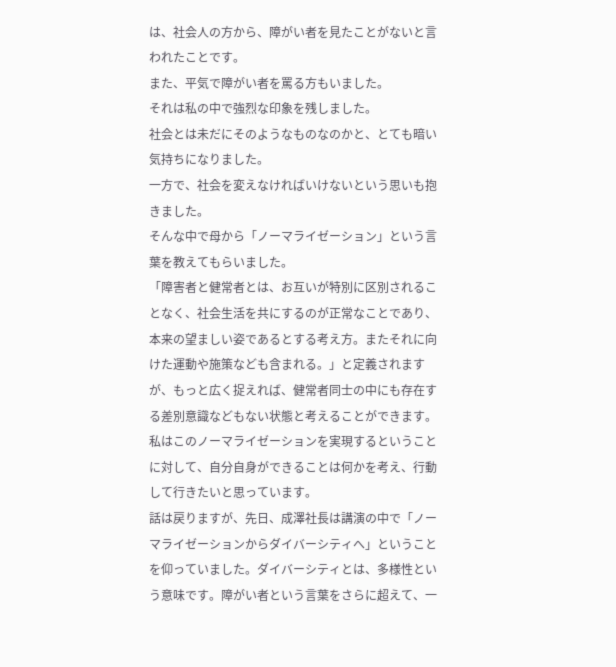は、社会人の方から、障がい者を見たことがないと言われたことです。
また、平気で障がい者を罵る方もいました。
それは私の中で強烈な印象を残しました。
社会とは未だにそのようなものなのかと、とても暗い気持ちになりました。
一方で、社会を変えなければいけないという思いも抱きました。
そんな中で母から「ノーマライゼーション」という言葉を教えてもらいました。
「障害者と健常者とは、お互いが特別に区別されることなく、社会生活を共にするのが正常なことであり、本来の望ましい姿であるとする考え方。またそれに向けた運動や施策なども含まれる。」と定義されますが、もっと広く捉えれば、健常者同士の中にも存在する差別意識などもない状態と考えることができます。
私はこのノーマライゼーションを実現するということに対して、自分自身ができることは何かを考え、行動して行きたいと思っています。
話は戻りますが、先日、成澤社長は講演の中で「ノーマライゼーションからダイバーシティへ」ということを仰っていました。ダイバーシティとは、多様性という意味です。障がい者という言葉をさらに超えて、一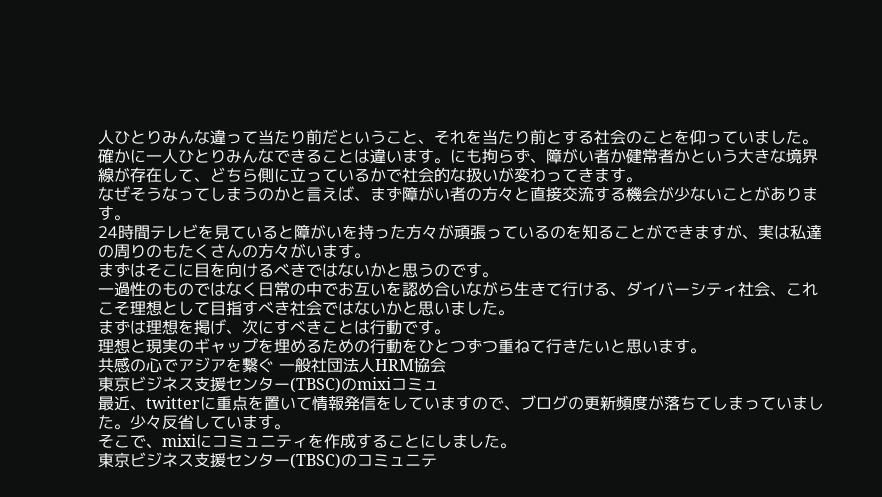人ひとりみんな違って当たり前だということ、それを当たり前とする社会のことを仰っていました。
確かに一人ひとりみんなできることは違います。にも拘らず、障がい者か健常者かという大きな境界線が存在して、どちら側に立っているかで社会的な扱いが変わってきます。
なぜそうなってしまうのかと言えば、まず障がい者の方々と直接交流する機会が少ないことがあります。
24時間テレビを見ていると障がいを持った方々が頑張っているのを知ることができますが、実は私達の周りのもたくさんの方々がいます。
まずはそこに目を向けるべきではないかと思うのです。
一過性のものではなく日常の中でお互いを認め合いながら生きて行ける、ダイバーシティ社会、これこそ理想として目指すべき社会ではないかと思いました。
まずは理想を掲げ、次にすべきことは行動です。
理想と現実のギャップを埋めるための行動をひとつずつ重ねて行きたいと思います。
共感の心でアジアを繋ぐ 一般社団法人HRM協会
東京ビジネス支援センター(TBSC)のmixiコミュ
最近、twitterに重点を置いて情報発信をしていますので、ブログの更新頻度が落ちてしまっていました。少々反省しています。
そこで、mixiにコミュニティを作成することにしました。
東京ビジネス支援センター(TBSC)のコミュニテ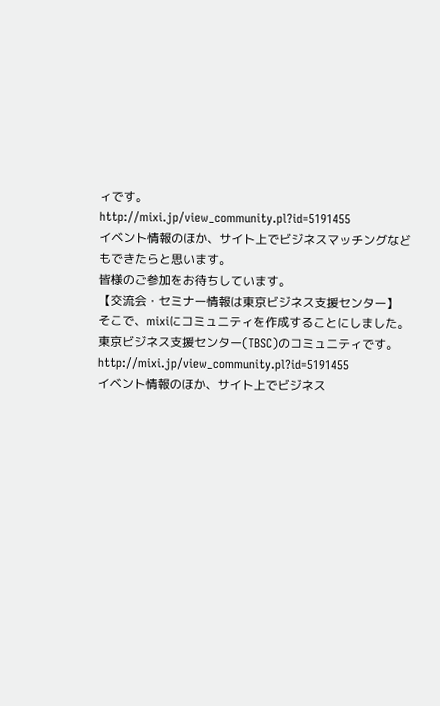ィです。
http://mixi.jp/view_community.pl?id=5191455
イベント情報のほか、サイト上でビジネスマッチングなどもできたらと思います。
皆様のご参加をお待ちしています。
【交流会・セミナー情報は東京ビジネス支援センター】
そこで、mixiにコミュニティを作成することにしました。
東京ビジネス支援センター(TBSC)のコミュニティです。
http://mixi.jp/view_community.pl?id=5191455
イベント情報のほか、サイト上でビジネス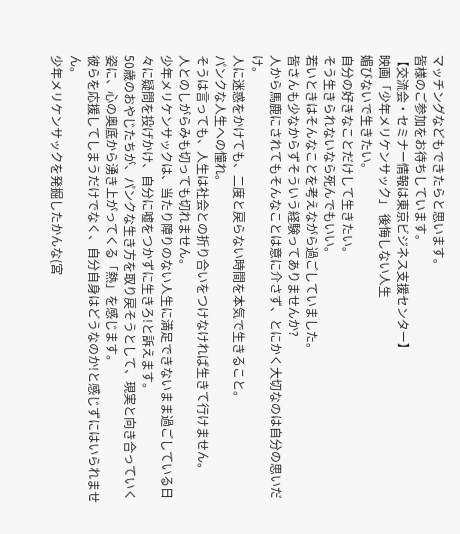マッチングなどもできたらと思います。
皆様のご参加をお待ちしています。
【交流会・セミナー情報は東京ビジネス支援センター】
映画「少年メリケンサック」 後悔しない人生
媚びないで生きたい。
自分の好きなことだけして生きたい。
そう生きられないなら死んでもいい。
若いときはそんなことを考えながら過ごしていました。
皆さんも少なからずそういう経験ってありませんか?
人から馬鹿にされてもそんなことは意に介さず、とにかく大切なのは自分の思いだけ。
人に迷惑をかけても、二度と戻らない時間を本気で生きること。
パンクな人生への憧れ。
そうは言っても、人生は社会との折り合いをつけなければ生きて行けません。
人とのしがらみも切っても切れません。
少年メリケンサックは、当たり障りのない人生に満足できないまま過ごしている日々に疑問を投げかけ、自分に嘘をつかずに生きろ!と訴えます。
50歳のおやじたちが、パンクな生き方を取り戻そうとして、現実と向き合っていく姿に、心の奥底から湧き上がってくる「熱」を感じます。
彼らを応援してしまうだけでなく、自分自身はどうなのか!と感じずにはいられません。
少年メリケンサックを発掘したかんな(宮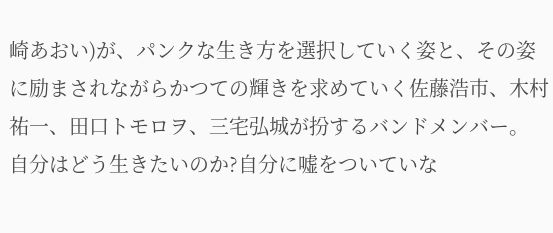崎あおい)が、パンクな生き方を選択していく姿と、その姿に励まされながらかつての輝きを求めていく佐藤浩市、木村祐一、田口トモロヲ、三宅弘城が扮するバンドメンバー。
自分はどう生きたいのか?自分に嘘をついていな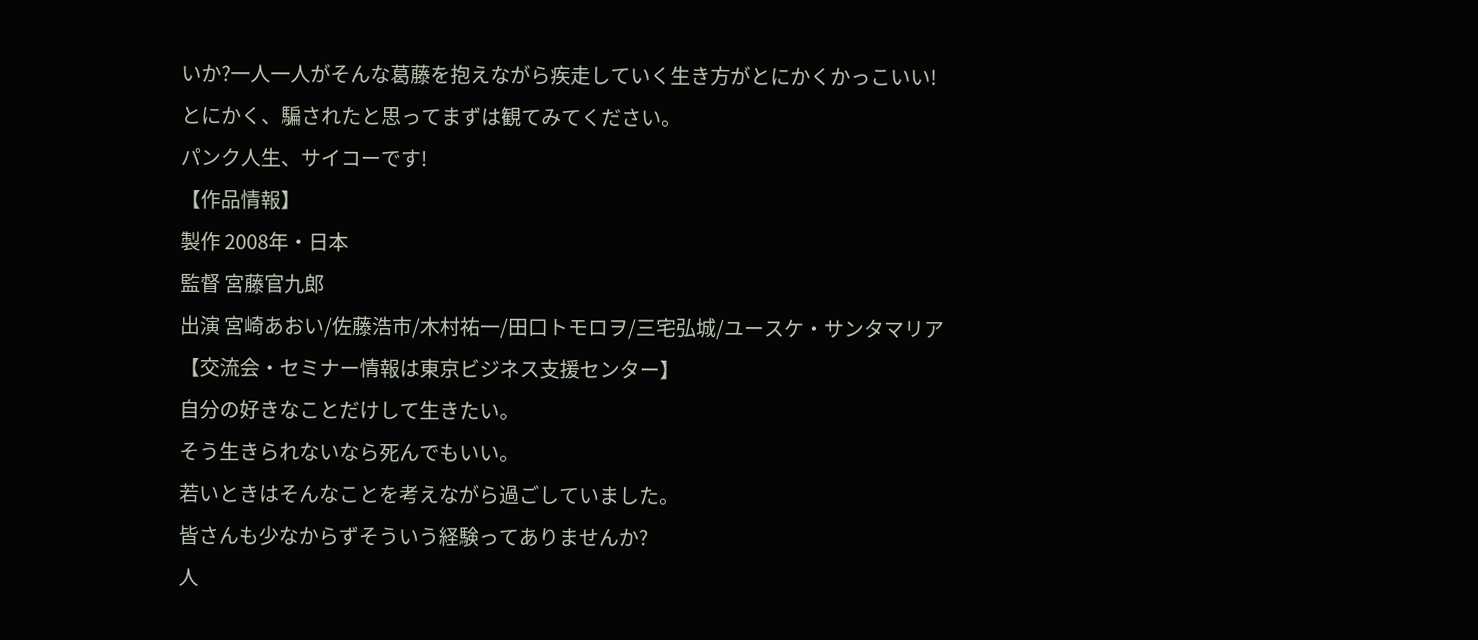いか?一人一人がそんな葛藤を抱えながら疾走していく生き方がとにかくかっこいい!
とにかく、騙されたと思ってまずは観てみてください。
パンク人生、サイコーです!
【作品情報】
製作 2008年・日本
監督 宮藤官九郎
出演 宮崎あおい/佐藤浩市/木村祐一/田口トモロヲ/三宅弘城/ユースケ・サンタマリア
【交流会・セミナー情報は東京ビジネス支援センター】
自分の好きなことだけして生きたい。
そう生きられないなら死んでもいい。
若いときはそんなことを考えながら過ごしていました。
皆さんも少なからずそういう経験ってありませんか?
人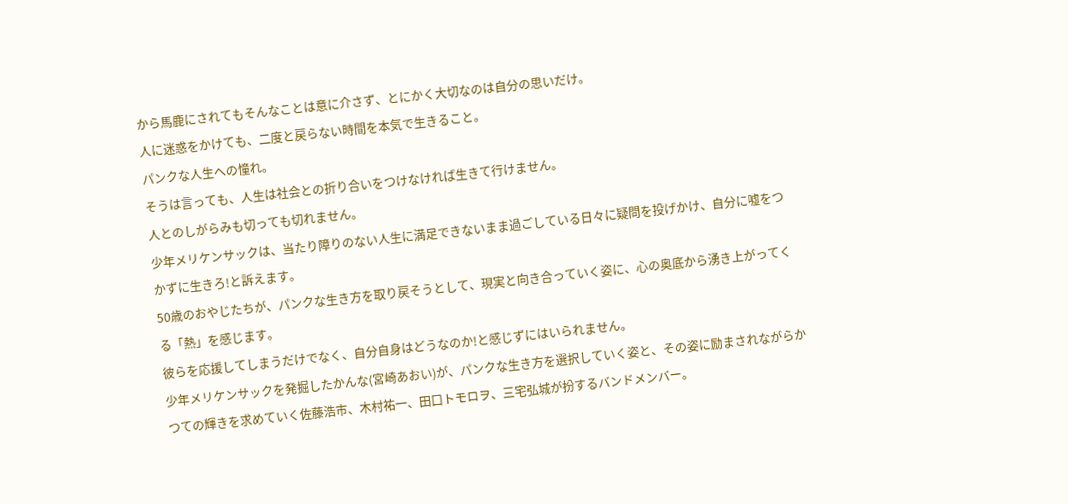から馬鹿にされてもそんなことは意に介さず、とにかく大切なのは自分の思いだけ。
人に迷惑をかけても、二度と戻らない時間を本気で生きること。
パンクな人生への憧れ。
そうは言っても、人生は社会との折り合いをつけなければ生きて行けません。
人とのしがらみも切っても切れません。
少年メリケンサックは、当たり障りのない人生に満足できないまま過ごしている日々に疑問を投げかけ、自分に嘘をつかずに生きろ!と訴えます。
50歳のおやじたちが、パンクな生き方を取り戻そうとして、現実と向き合っていく姿に、心の奥底から湧き上がってくる「熱」を感じます。
彼らを応援してしまうだけでなく、自分自身はどうなのか!と感じずにはいられません。
少年メリケンサックを発掘したかんな(宮崎あおい)が、パンクな生き方を選択していく姿と、その姿に励まされながらかつての輝きを求めていく佐藤浩市、木村祐一、田口トモロヲ、三宅弘城が扮するバンドメンバー。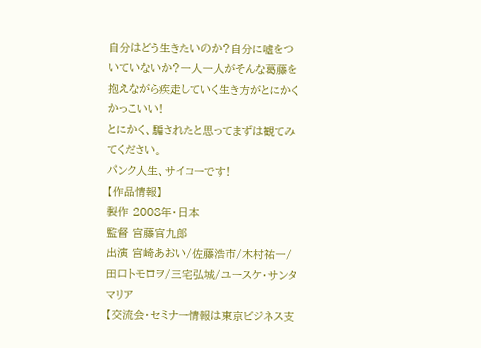自分はどう生きたいのか?自分に嘘をついていないか?一人一人がそんな葛藤を抱えながら疾走していく生き方がとにかくかっこいい!
とにかく、騙されたと思ってまずは観てみてください。
パンク人生、サイコーです!
【作品情報】
製作 2008年・日本
監督 宮藤官九郎
出演 宮崎あおい/佐藤浩市/木村祐一/田口トモロヲ/三宅弘城/ユースケ・サンタマリア
【交流会・セミナー情報は東京ビジネス支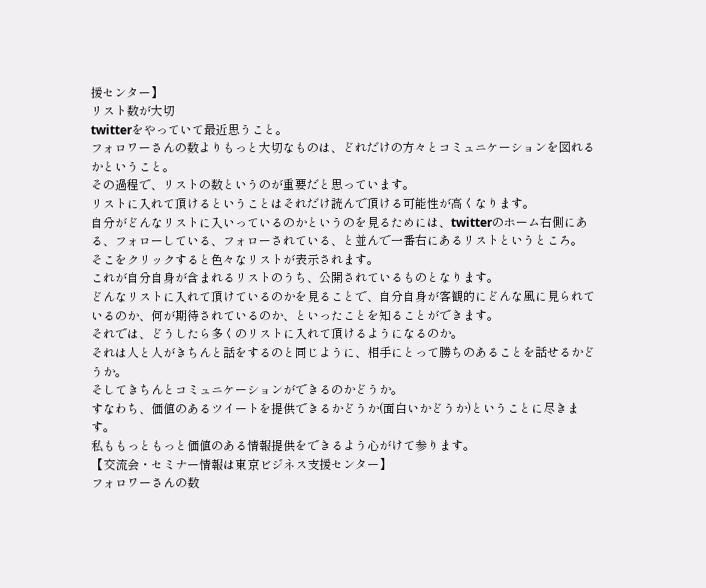援センター】
リスト数が大切
twitterをやっていて最近思うこと。
フォロワーさんの数よりもっと大切なものは、どれだけの方々とコミュニケーションを図れるかということ。
その過程で、リストの数というのが重要だと思っています。
リストに入れて頂けるということはそれだけ読んで頂ける可能性が高くなります。
自分がどんなリストに入いっているのかというのを見るためには、twitterのホーム右側にある、フォローしている、フォローされている、と並んで一番右にあるリストというところ。
そこをクリックすると色々なリストが表示されます。
これが自分自身が含まれるリストのうち、公開されているものとなります。
どんなリストに入れて頂けているのかを見ることで、自分自身が客観的にどんな風に見られているのか、何が期待されているのか、といったことを知ることができます。
それでは、どうしたら多くのリストに入れて頂けるようになるのか。
それは人と人がきちんと話をするのと同じように、相手にとって勝ちのあることを話せるかどうか。
そしてきちんとコミュニケーションができるのかどうか。
すなわち、価値のあるツイートを提供できるかどうか(面白いかどうか)ということに尽きます。
私ももっともっと価値のある情報提供をできるよう心がけて参ります。
【交流会・セミナー情報は東京ビジネス支援センター】
フォロワーさんの数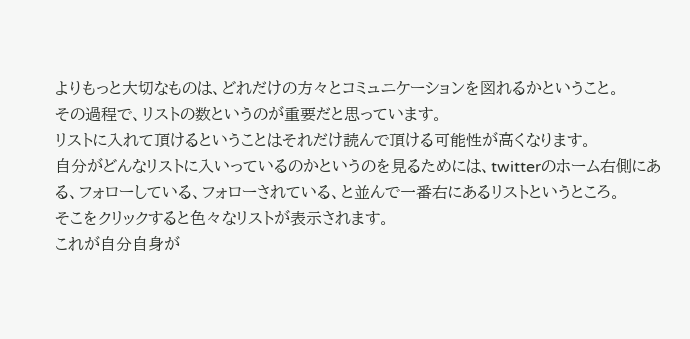よりもっと大切なものは、どれだけの方々とコミュニケーションを図れるかということ。
その過程で、リストの数というのが重要だと思っています。
リストに入れて頂けるということはそれだけ読んで頂ける可能性が高くなります。
自分がどんなリストに入いっているのかというのを見るためには、twitterのホーム右側にある、フォローしている、フォローされている、と並んで一番右にあるリストというところ。
そこをクリックすると色々なリストが表示されます。
これが自分自身が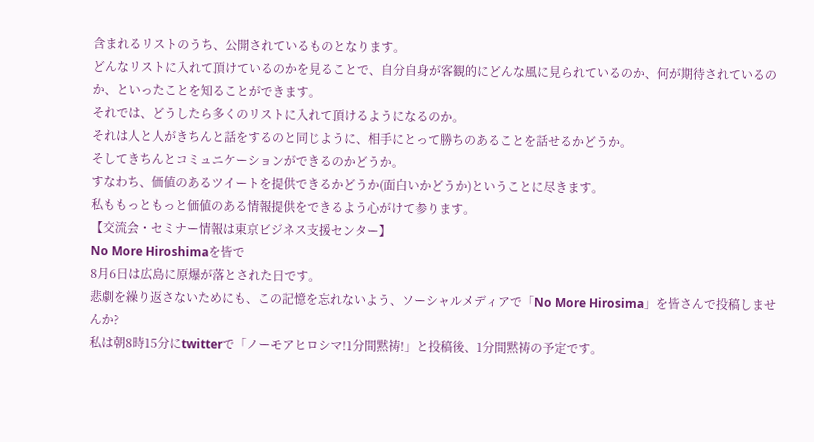含まれるリストのうち、公開されているものとなります。
どんなリストに入れて頂けているのかを見ることで、自分自身が客観的にどんな風に見られているのか、何が期待されているのか、といったことを知ることができます。
それでは、どうしたら多くのリストに入れて頂けるようになるのか。
それは人と人がきちんと話をするのと同じように、相手にとって勝ちのあることを話せるかどうか。
そしてきちんとコミュニケーションができるのかどうか。
すなわち、価値のあるツイートを提供できるかどうか(面白いかどうか)ということに尽きます。
私ももっともっと価値のある情報提供をできるよう心がけて参ります。
【交流会・セミナー情報は東京ビジネス支援センター】
No More Hiroshimaを皆で
8月6日は広島に原爆が落とされた日です。
悲劇を繰り返さないためにも、この記憶を忘れないよう、ソーシャルメディアで「No More Hirosima」を皆さんで投稿しませんか?
私は朝8時15分にtwitterで「ノーモアヒロシマ!1分間黙祷!」と投稿後、1分間黙祷の予定です。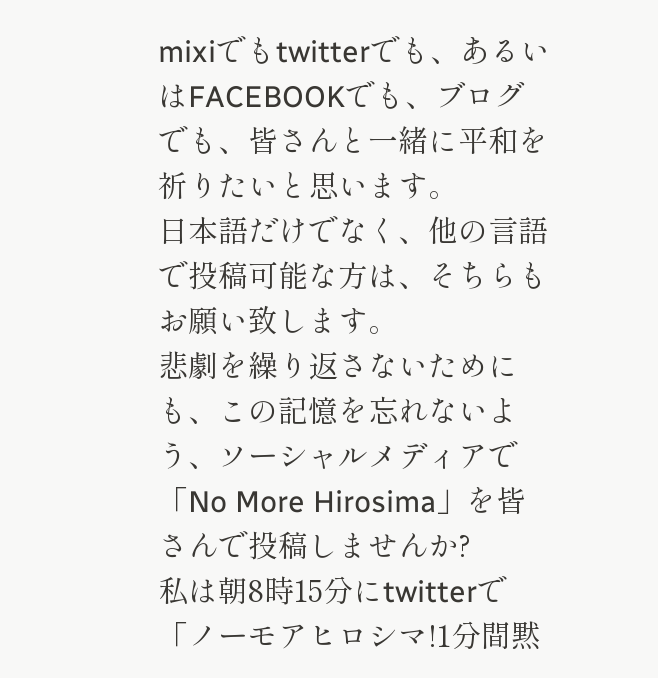mixiでもtwitterでも、あるいはFACEBOOKでも、ブログでも、皆さんと一緒に平和を祈りたいと思います。
日本語だけでなく、他の言語で投稿可能な方は、そちらもお願い致します。
悲劇を繰り返さないためにも、この記憶を忘れないよう、ソーシャルメディアで「No More Hirosima」を皆さんで投稿しませんか?
私は朝8時15分にtwitterで「ノーモアヒロシマ!1分間黙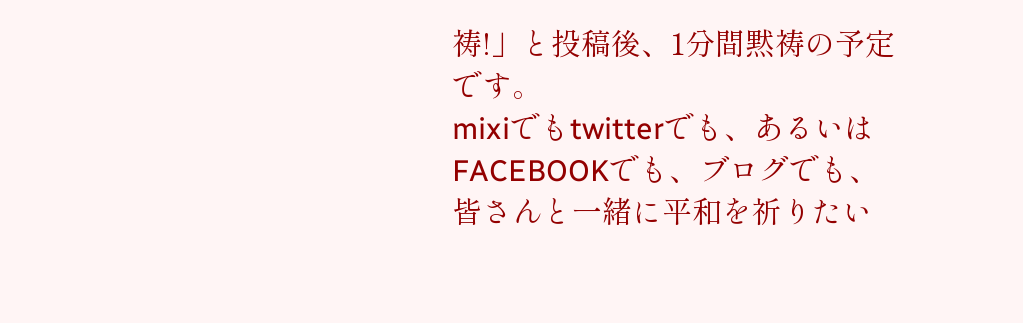祷!」と投稿後、1分間黙祷の予定です。
mixiでもtwitterでも、あるいはFACEBOOKでも、ブログでも、皆さんと一緒に平和を祈りたい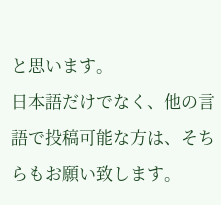と思います。
日本語だけでなく、他の言語で投稿可能な方は、そちらもお願い致します。